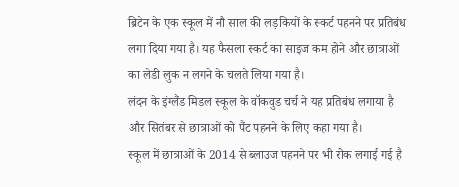ब्रिटेन के एक स्कूल में नौ साल की लड़कियों के स्कर्ट पहनने पर प्रतिबंध लगा दिया गया है। यह फैसला स्कर्ट का साइज कम होने और छात्राओं का लेडी लुक न लगने के चलते लिया गया है।
लंदन के इंग्लैंड मिडल स्कूल के वॉकवुड चर्च ने यह प्रतिबंध लगाया है और सितंबर से छात्राओं को पैंट पहनने के लिए कहा गया है।
स्कूल में छात्राओं के 2014 से ब्लाउज पहनने पर भी रोक लगाई गई है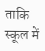ताकि स्कूल में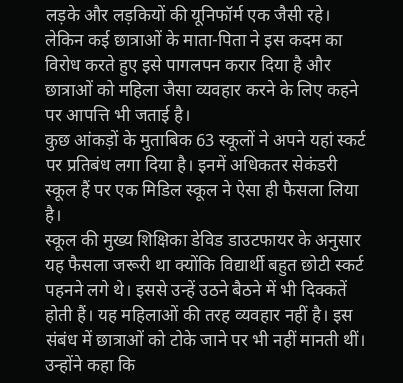लड़के और लड़कियों की यूनिफॉर्म एक जैसी रहे।
लेकिन कई छात्राओं के माता-पिता ने इस कदम का विरोध करते हुए इसे पागलपन करार दिया है और छात्राओं को महिला जैसा व्यवहार करने के लिए कहने पर आपत्ति भी जताई है।
कुछ आंकड़ों के मुताबिक 63 स्कूलों ने अपने यहां स्कर्ट पर प्रतिबंध लगा दिया है। इनमें अधिकतर सेकंडरी स्कूल हैं पर एक मिडिल स्कूल ने ऐसा ही फैसला लिया है।
स्कूल की मुख्य शिक्षिका डेविड डाउटफायर के अनुसार यह फैसला जरूरी था क्योंकि विद्यार्थी बहुत छोटी स्कर्ट पहनने लगे थे। इससे उन्हें उठने बैठने में भी दिक्कतें होती हैं। यह महिलाओं की तरह व्यवहार नहीं है। इस संबंध में छात्राओं को टोके जाने पर भी नहीं मानती थीं।
उन्होंने कहा कि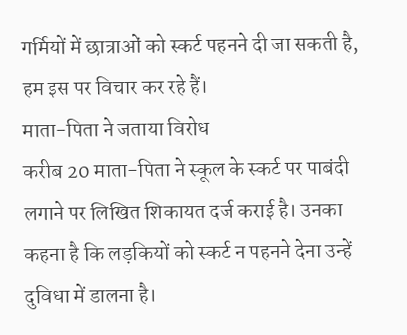गर्मियों में छात्राओं को स्कर्ट पहनने दी जा सकती है, हम इस पर विचार कर रहे हैं।
माता-पिता ने जताया विरोध
करीब 20 माता-पिता ने स्कूल के स्कर्ट पर पाबंदी लगाने पर लिखित शिकायत दर्ज कराई है। उनका कहना है कि लड़कियों को स्कर्ट न पहनने देना उन्हें दुविधा में डालना है।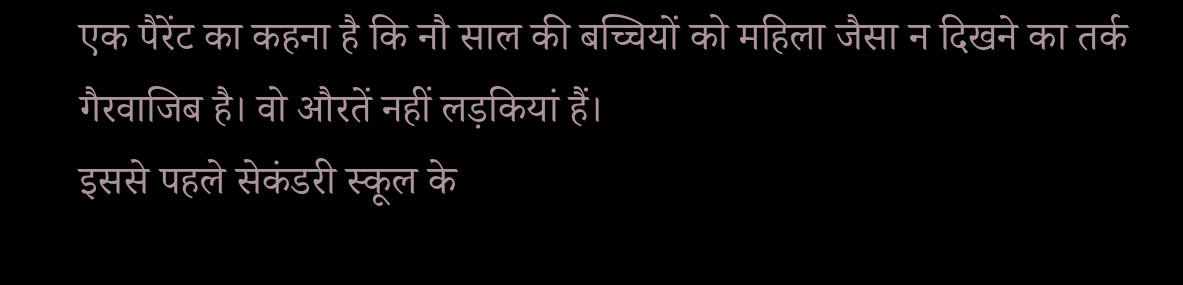एक पैरेंट का कहना है कि नौ साल की बच्चियों को महिला जैसा न दिखने का तर्क गैरवाजिब है। वो औरतें नहीं लड़कियां हैं।
इससे पहले सेकंडरी स्कूल के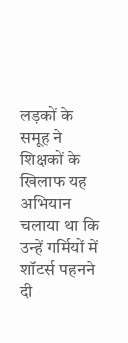लड़कों के समूह ने शिक्षकों के खिलाफ यह अभियान चलाया था कि उन्हें गर्मियों में शॉटर्स पहनने दी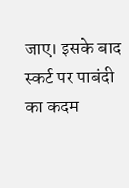जाए। इसके बाद स्कर्ट पर पाबंदी का कदम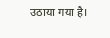उठाया गया है।